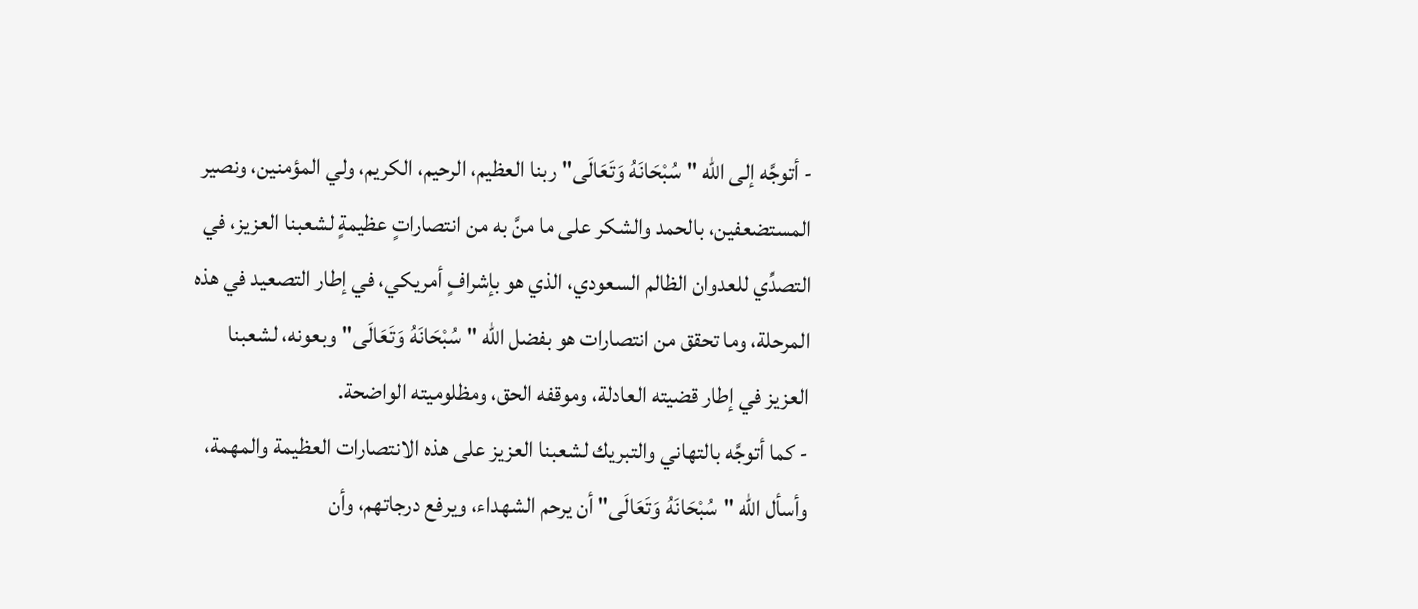- أتوجَّه إلى الله "سُبْحَانَهُ وَتَعَالَى" ربنا العظيم، الرحيم، الكريم، ولي المؤمنين، ونصير المستضعفين، بالحمد والشكر على ما منَّ به من انتصاراتٍ عظيمةٍ لشعبنا العزيز، في التصدِّي للعدوان الظالم السعودي، الذي هو بإشرافٍ أمريكي، في إطار التصعيد في هذه المرحلة، وما تحقق من انتصارات هو بفضل الله "سُبْحَانَهُ وَتَعَالَى" وبعونه، لشعبنا العزيز في إطار قضيته العادلة، وموقفه الحق، ومظلوميته الواضحة.
- كما أتوجَّه بالتهاني والتبريك لشعبنا العزيز على هذه الانتصارات العظيمة والمهمة، وأسأل الله "سُبْحَانَهُ وَتَعَالَى" أن يرحم الشهداء، ويرفع درجاتهم، وأن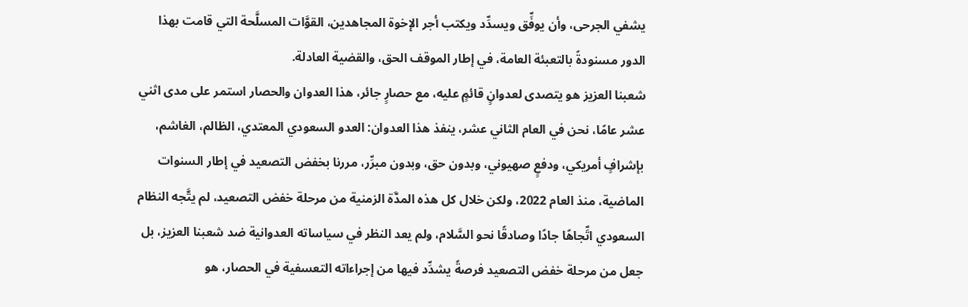يشفي الجرحى، وأن يوفِّق ويسدِّد ويكتب أجر الإخوة المجاهدين، القوَّات المسلَّحة التي قامت بهذا الدور مسنودةً بالتعبئة العامة، في إطار الموقف الحق، والقضية العادلة.
شعبنا العزيز هو يتصدى لعدوانٍ قائمٍ عليه، مع حصارٍ جائر، هذا العدوان والحصار استمر على مدى اثني عشر عامًا، نحن في العام الثاني عشر، ينفذ هذا العدوان: العدو السعودي المعتدي، الظالم، الغاشم، بإشرافٍ أمريكي، ودفعٍ صهيوني، وبدون حق، وبدون مبرِّر، مررنا بخفض التصعيد في إطار السنوات الماضية، منذ العام 2022، ولكن خلال كل هذه المدَّة الزمنية من مرحلة خفض التصعيد، لم يتَّجه النظام السعودي اتِّجاهًا جادًا وصادقًا نحو السَّلام، ولم يعد النظر في سياساته العدوانية ضد شعبنا العزيز، بل جعل من مرحلة خفض التصعيد فرصةً يشدِّد فيها من إجراءاته التعسفية في الحصار، هو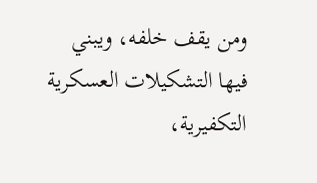ومن يقف خلفه، ويبني فيها التشكيلات العسكرية التكفيرية،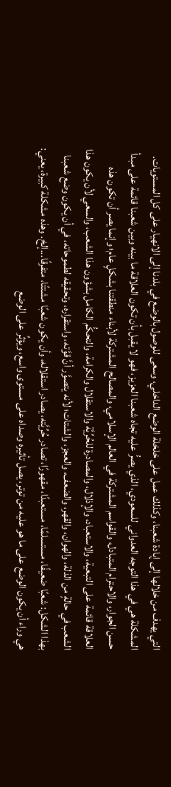التي يهدف من خلالها إلى إبادة شعبنا، وكذلك عمل على خلخلة الوضع الداخلي، وسعى للوصول بالوضع في بلدنا إلى الانهيار على كل المستويات.
المشكلة هي في هذا التوجه العدواني للسعودي، الذي يصرُّ عليه تجاه شعبنا العزيز، فهو لا يقبل بأن تكون العلاقة ما بينه وبين شعبنا قائمة على مبدأ حسن الجوار، والاحترام المتبادل، والقواسم المشتركة في العالم الإسلامي، والمصالح المشتركة لأبناء منطقتنا بشكلٍ عام؛ وإنما يصر أن تكون هذه العلاقة قائمة على التبعية، والاستعباد، والإذلال، والمصادرة للحُرِّيَّة والاستقلال والكرامة، والتحكُّم الكامل بشؤون هذا الشعب، والسعي لأن يكون هذا الشعب في حالةٍ من الذلة، والهوان، والقهر، والضعف، والعجز، والشتات؛ لأنه يتصوَّر أنَّ قوَّته، واستقراره، وتحقيقه لطموحاته، في أن يكون وضع شعبنا بهذا الشكل: شعبًا ضعيفًا، مستسلمًا، مستعبدًا، مقهورًا، تصادر حُرِّيَّته، يصادر استقلاله، وأن يكون شعبًا مشتتًا، متفرقًا...إلخ. وهذه مشكلة كبيرة، يعني: هي وراء أن يكون الوضع على ما هو عليه من توتر، يصل تأثيره وصداه على مستوى واسع، ويؤثِّر على الوضع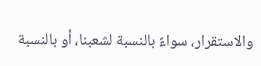والاستقرار، سواءً بالنسبة لشعبنا، أو بالنسبة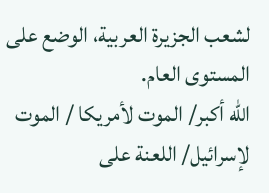لشعب الجزيرة العربية، الوضع على المستوى العام.
الله أكبر/ الموت لأمريكا / الموت لإسرائيل/ اللعنة على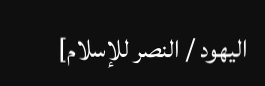اليهود / النصر للإسلام]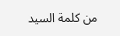من كلمة السيد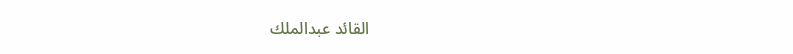القائد عبدالملك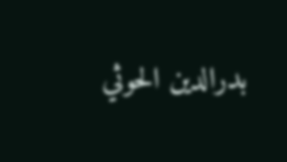بدرالدين الحوثي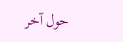حول آخر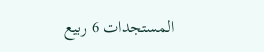المستجدات 6 ربيع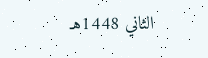الثاني 1448هـ